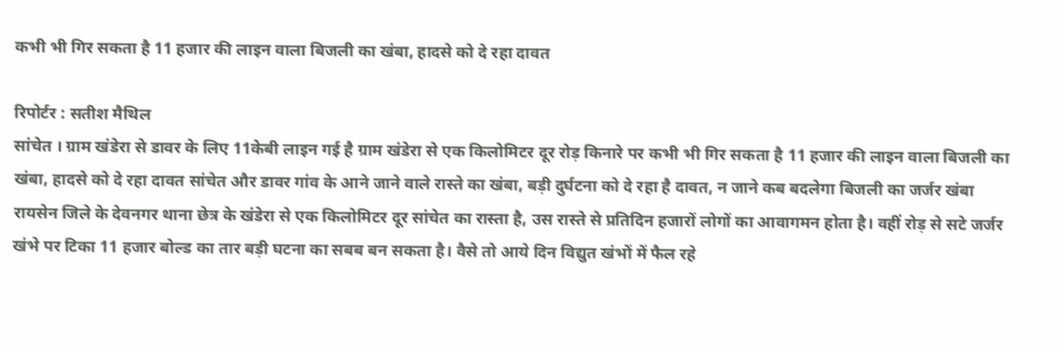कभी भी गिर सकता है 11 हजार की लाइन वाला बिजली का खंबा, हादसे को दे रहा दावत

रिपोर्टर : सतीश मैथिल
सांचेत । ग्राम खंडेरा से डावर के लिए 11केबी लाइन गई है ग्राम खंडेरा से एक किलोमिटर दूर रोड़ किनारे पर कभी भी गिर सकता है 11 हजार की लाइन वाला बिजली का खंबा, हादसे को दे रहा दावत सांचेत और डावर गांव के आने जाने वाले रास्ते का खंबा, बड़ी दुर्घटना को दे रहा है दावत, न जाने कब बदलेगा बिजली का जर्जर खंबा रायसेन जिले के देवनगर थाना छेत्र के खंडेरा से एक किलोमिटर दूर सांचेत का रास्ता है, उस रास्ते से प्रतिदिन हजारों लोगों का आवागमन होता है। वहीं रोड़ से सटे जर्जर खंभे पर टिका 11 हजार बोल्ड का तार बड़ी घटना का सबब बन सकता है। वैसे तो आये दिन विद्युत खंभों में फैल रहे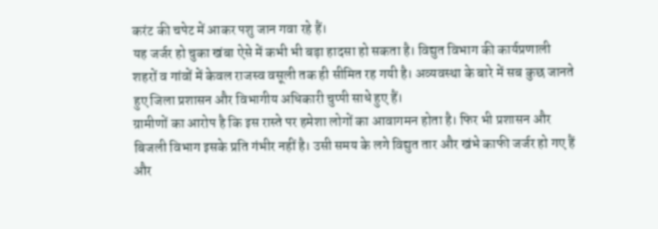करंट की चपेट में आकर पशु जान गवा रहे हैं।
यह जर्जर हो चुका खंबा ऐसे में कभी भी बड़ा हादसा हो सकता है। विद्युत विभाग की कार्यप्रणाली शहरों व गांवों में केवल राजस्व वसूली तक ही सीमित रह गयी है। अव्यवस्था के बारे में सब कुछ जानते हुए जिला प्रशासन और विभागीय अधिकारी चुप्पी साधे हुए हैं।
ग्रामीणों का आरोप है कि इस रास्ते पर हमेशा लोगों का आवागमन होता है। फिर भी प्रशासन और बिजली विभाग इसके प्रति गंभीर नहीं है। उसी समय के लगे विद्युत तार और खंभे काफी जर्जर हो गए हैं और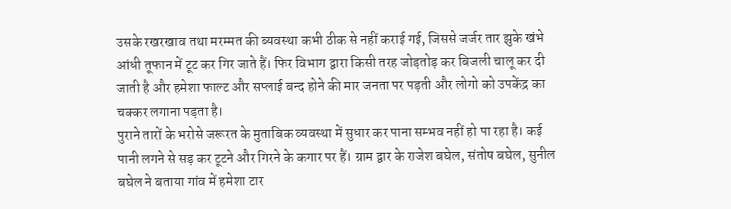उसके रखरखाव तथा मरम्मत की ब्यवस्था कभी ठीक से नहीं कराई गई, जिससे जर्जर तार झुके खंभे आंधी तूफान में टूट कर गिर जाते हैं। फिर विभाग द्वारा किसी तरह जोड़तोड़ कर बिजली चालू कर दी जाती है और हमेशा फाल्ट और सप्लाई बन्द होने की मार जनता पर पड़ती और लोगो को उपकेंद्र का चक्कर लगाना पड़ता है।
पुराने तारों के भरोसे जरूरत के मुताबिक व्यवस्था में सुधार कर पाना सम्भव नहीं हो पा रहा है। कई पानी लगने से सड़ कर टूटने और गिरने के कगार पर हैं। ग्राम द्वार के राजेश बघेल, संतोष बघेल, सुनील बघेल ने बताया गांव में हमेशा टार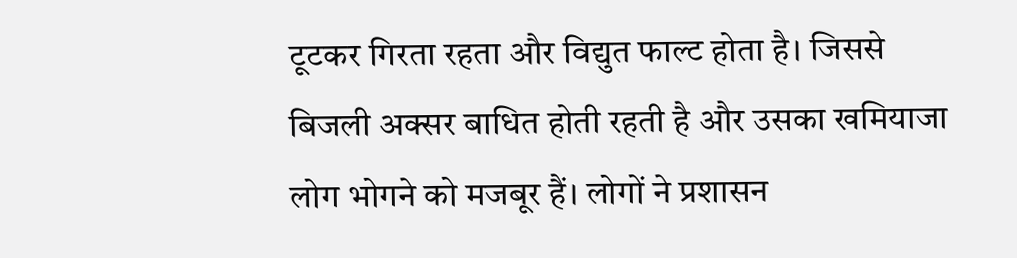टूटकर गिरता रहता और विद्युत फाल्ट होता है। जिससे बिजली अक्सर बाधित होती रहती है और उसका खमियाजा लोग भोगने को मजबूर हैं। लोगों ने प्रशासन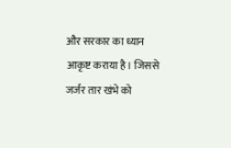और सरकार का ध्यान आकृष्ट कराया है। जिससे जर्जर तार खंभे को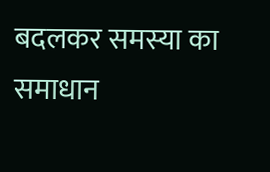बदलकर समस्या का समाधान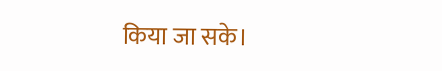किया जा सके।